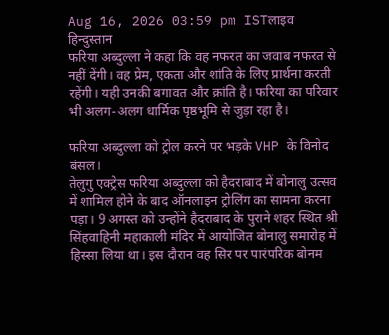Aug 16, 2026 03:59 pm ISTलाइव हिन्दुस्तान
फरिया अब्दुल्ला ने कहा कि वह नफरत का जवाब नफरत से नहीं देंगी। वह प्रेम, एकता और शांति के लिए प्रार्थना करती रहेंगी। यही उनकी बगावत और क्रांति है। फरिया का परिवार भी अलग-अलग धार्मिक पृष्ठभूमि से जुड़ा रहा है।

फरिया अब्दुल्ला को ट्रोल करने पर भड़के VHP के विनोद बंसल।
तेलुगु एक्ट्रेस फरिया अब्दुल्ला को हैदराबाद में बोनालु उत्सव में शामिल होने के बाद ऑनलाइन ट्रोलिंग का सामना करना पड़ा। 9 अगस्त को उन्होंने हैदराबाद के पुराने शहर स्थित श्री सिंहवाहिनी महाकाली मंदिर में आयोजित बोनालु समारोह में हिस्सा लिया था। इस दौरान वह सिर पर पारंपरिक बोनम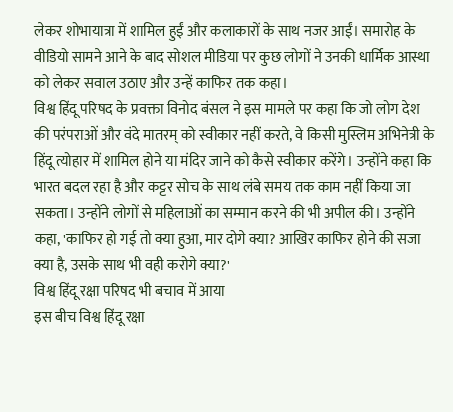लेकर शोभायात्रा में शामिल हुईं और कलाकारों के साथ नजर आईं। समारोह के वीडियो सामने आने के बाद सोशल मीडिया पर कुछ लोगों ने उनकी धार्मिक आस्था को लेकर सवाल उठाए और उन्हें काफिर तक कहा।
विश्व हिंदू परिषद के प्रवक्ता विनोद बंसल ने इस मामले पर कहा कि जो लोग देश की परंपराओं और वंदे मातरम् को स्वीकार नहीं करते, वे किसी मुस्लिम अभिनेत्री के हिंदू त्योहार में शामिल होने या मंदिर जाने को कैसे स्वीकार करेंगे। उन्होंने कहा कि भारत बदल रहा है और कट्टर सोच के साथ लंबे समय तक काम नहीं किया जा सकता। उन्होंने लोगों से महिलाओं का सम्मान करने की भी अपील की। उन्होंने कहा, 'काफिर हो गई तो क्या हुआ, मार दोगे क्या? आखिर काफिर होने की सजा क्या है, उसके साथ भी वही करोगे क्या?'
विश्व हिंदू रक्षा परिषद भी बचाव में आया
इस बीच विश्व हिंदू रक्षा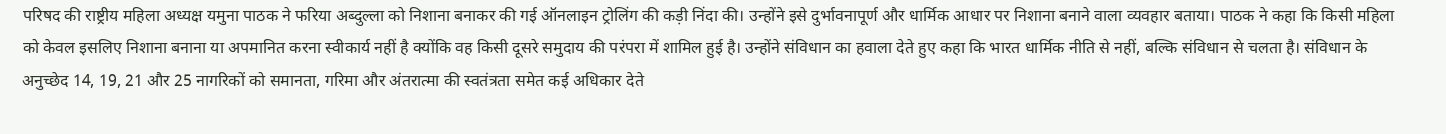परिषद की राष्ट्रीय महिला अध्यक्ष यमुना पाठक ने फरिया अब्दुल्ला को निशाना बनाकर की गई ऑनलाइन ट्रोलिंग की कड़ी निंदा की। उन्होंने इसे दुर्भावनापूर्ण और धार्मिक आधार पर निशाना बनाने वाला व्यवहार बताया। पाठक ने कहा कि किसी महिला को केवल इसलिए निशाना बनाना या अपमानित करना स्वीकार्य नहीं है क्योंकि वह किसी दूसरे समुदाय की परंपरा में शामिल हुई है। उन्होंने संविधान का हवाला देते हुए कहा कि भारत धार्मिक नीति से नहीं, बल्कि संविधान से चलता है। संविधान के अनुच्छेद 14, 19, 21 और 25 नागरिकों को समानता, गरिमा और अंतरात्मा की स्वतंत्रता समेत कई अधिकार देते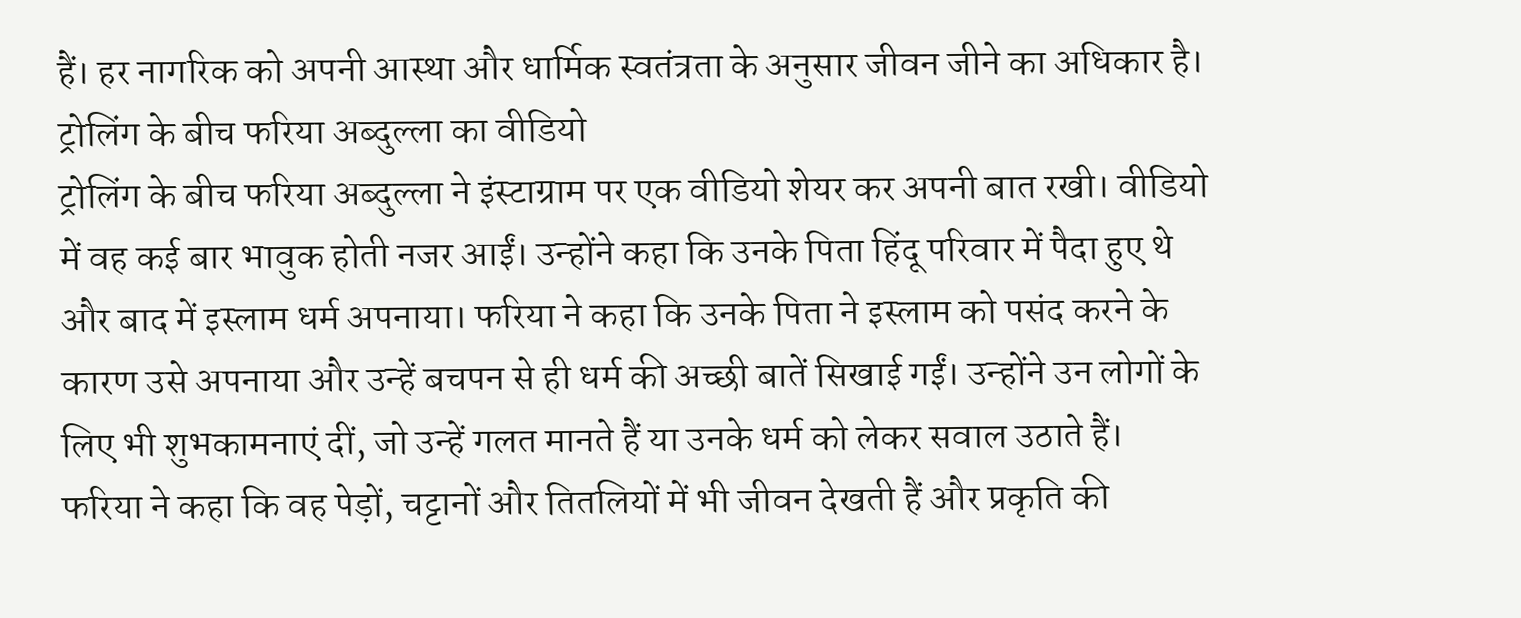हैं। हर नागरिक को अपनी आस्था और धार्मिक स्वतंत्रता के अनुसार जीवन जीने का अधिकार है।
ट्रोलिंग के बीच फरिया अब्दुल्ला का वीडियो
ट्रोलिंग के बीच फरिया अब्दुल्ला ने इंस्टाग्राम पर एक वीडियो शेयर कर अपनी बात रखी। वीडियो में वह कई बार भावुक होती नजर आईं। उन्होंने कहा कि उनके पिता हिंदू परिवार में पैदा हुए थे और बाद में इस्लाम धर्म अपनाया। फरिया ने कहा कि उनके पिता ने इस्लाम को पसंद करने के कारण उसे अपनाया और उन्हें बचपन से ही धर्म की अच्छी बातें सिखाई गईं। उन्होंने उन लोगों के लिए भी शुभकामनाएं दीं, जो उन्हें गलत मानते हैं या उनके धर्म को लेकर सवाल उठाते हैं। फरिया ने कहा कि वह पेड़ों, चट्टानों और तितलियों में भी जीवन देखती हैं और प्रकृति की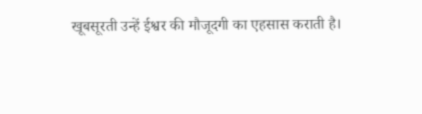खूबसूरती उन्हें ईश्वर की मौजूदगी का एहसास कराती है।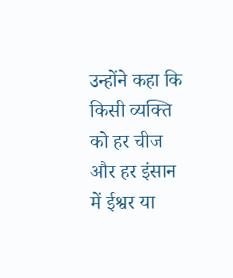उन्होंने कहा कि किसी व्यक्ति को हर चीज और हर इंसान में ईश्वर या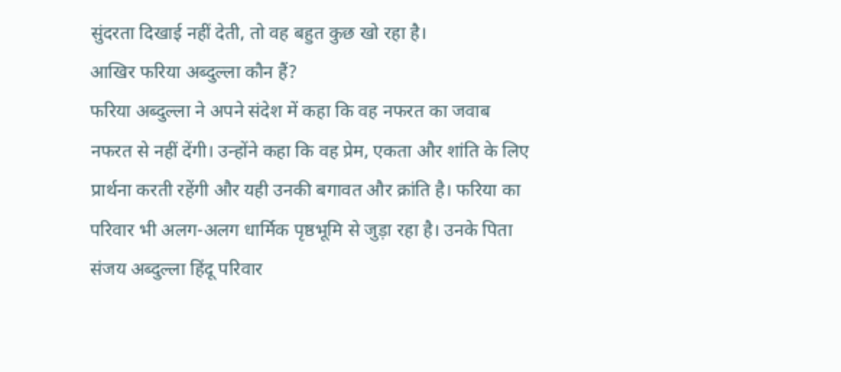सुंदरता दिखाई नहीं देती, तो वह बहुत कुछ खो रहा है।
आखिर फरिया अब्दुल्ला कौन हैं?
फरिया अब्दुल्ला ने अपने संदेश में कहा कि वह नफरत का जवाब नफरत से नहीं देंगी। उन्होंने कहा कि वह प्रेम, एकता और शांति के लिए प्रार्थना करती रहेंगी और यही उनकी बगावत और क्रांति है। फरिया का परिवार भी अलग-अलग धार्मिक पृष्ठभूमि से जुड़ा रहा है। उनके पिता संजय अब्दुल्ला हिंदू परिवार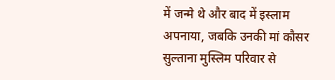में जन्मे थे और बाद में इस्लाम अपनाया, जबकि उनकी मां कौसर सुल्ताना मुस्लिम परिवार से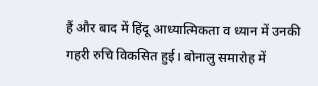हैं और बाद में हिंदू आध्यात्मिकता व ध्यान में उनकी गहरी रुचि विकसित हुई। बोनालु समारोह में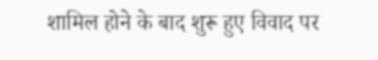शामिल होने के बाद शुरू हुए विवाद पर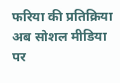फरिया की प्रतिक्रिया अब सोशल मीडिया पर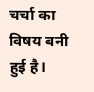चर्चा का विषय बनी हुई है।